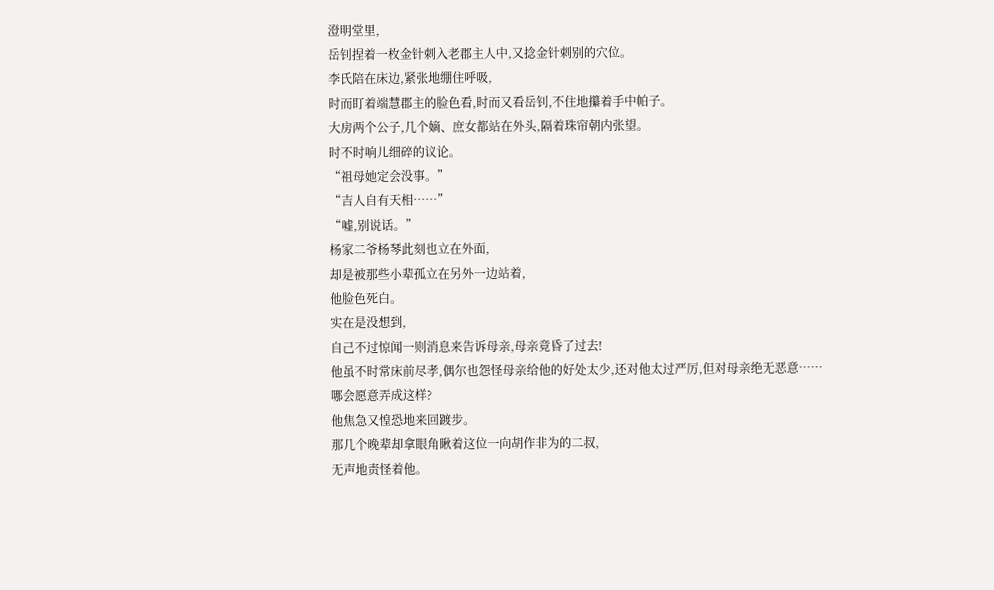澄明堂里,
岳钊捏着一枚金针刺入老郡主人中,又捻金针刺别的穴位。
李氏陪在床边,紧张地绷住呼吸,
时而盯着端慧郡主的脸色看,时而又看岳钊,不住地攥着手中帕子。
大房两个公子,几个嫡、庶女都站在外头,隔着珠帘朝内张望。
时不时响儿细碎的议论。
“祖母她定会没事。”
“吉人自有天相……”
“嘘,别说话。”
杨家二爷杨琴此刻也立在外面,
却是被那些小辈孤立在另外一边站着,
他脸色死白。
实在是没想到,
自己不过惊闻一则消息来告诉母亲,母亲竟昏了过去!
他虽不时常床前尽孝,偶尔也怨怪母亲给他的好处太少,还对他太过严厉,但对母亲绝无恶意……
哪会愿意弄成这样?
他焦急又惶恐地来回踱步。
那几个晚辈却拿眼角瞅着这位一向胡作非为的二叔,
无声地责怪着他。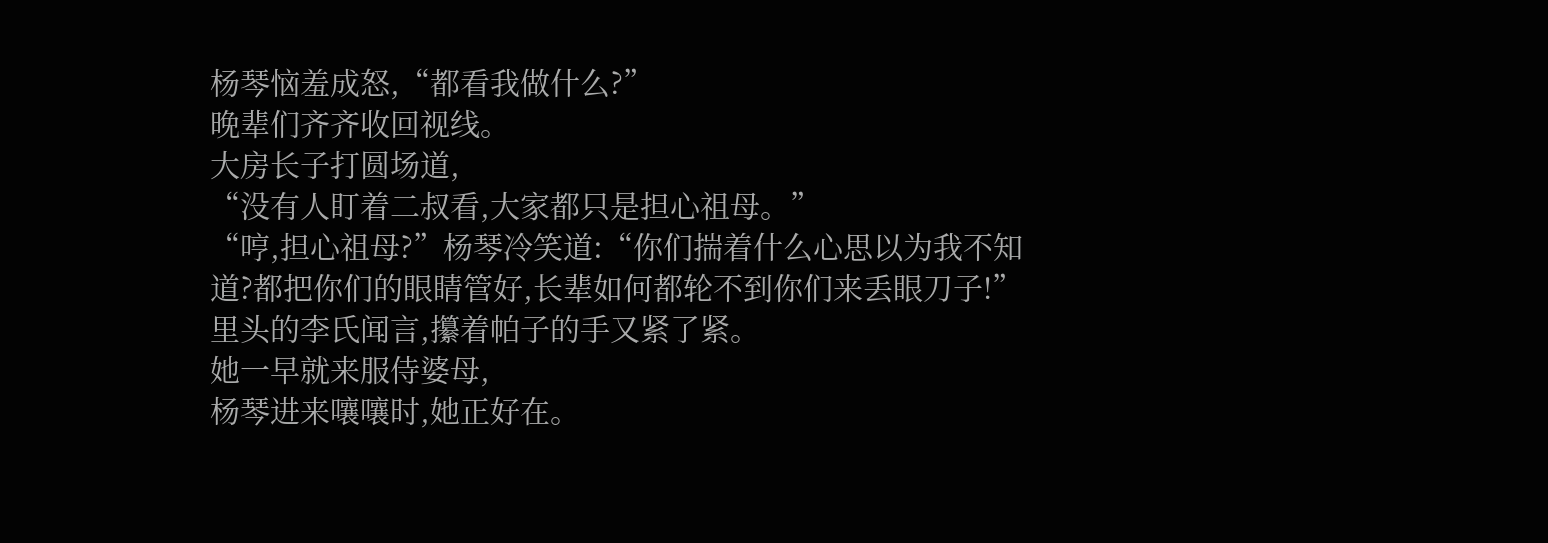杨琴恼羞成怒,“都看我做什么?”
晚辈们齐齐收回视线。
大房长子打圆场道,
“没有人盯着二叔看,大家都只是担心祖母。”
“哼,担心祖母?”杨琴冷笑道:“你们揣着什么心思以为我不知道?都把你们的眼睛管好,长辈如何都轮不到你们来丢眼刀子!”
里头的李氏闻言,攥着帕子的手又紧了紧。
她一早就来服侍婆母,
杨琴进来嚷嚷时,她正好在。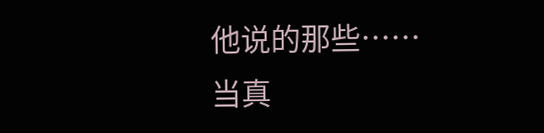他说的那些……
当真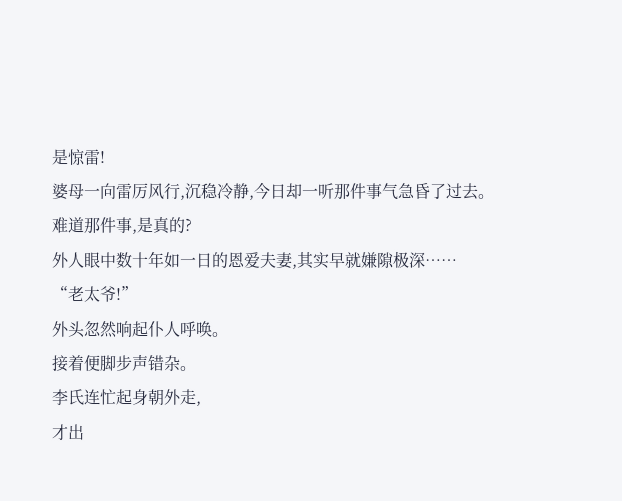是惊雷!
婆母一向雷厉风行,沉稳冷静,今日却一听那件事气急昏了过去。
难道那件事,是真的?
外人眼中数十年如一日的恩爱夫妻,其实早就嫌隙极深……
“老太爷!”
外头忽然响起仆人呼唤。
接着便脚步声错杂。
李氏连忙起身朝外走,
才出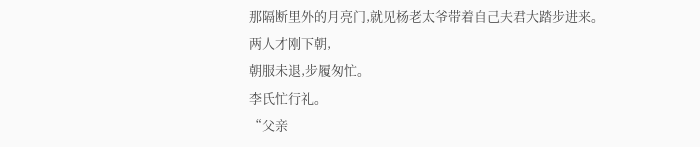那隔断里外的月亮门,就见杨老太爷带着自己夫君大踏步进来。
两人才刚下朝,
朝服未退,步履匆忙。
李氏忙行礼。
“父亲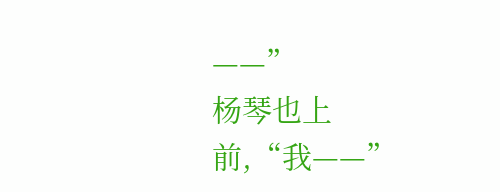——”
杨琴也上前,“我——”